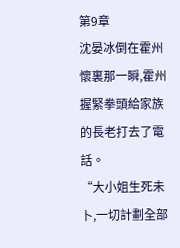第9章
沈晏冰倒在霍州懷裏那一瞬,霍州握緊拳頭給家族的長老打去了電話。
“大小姐生死未卜,一切計劃全部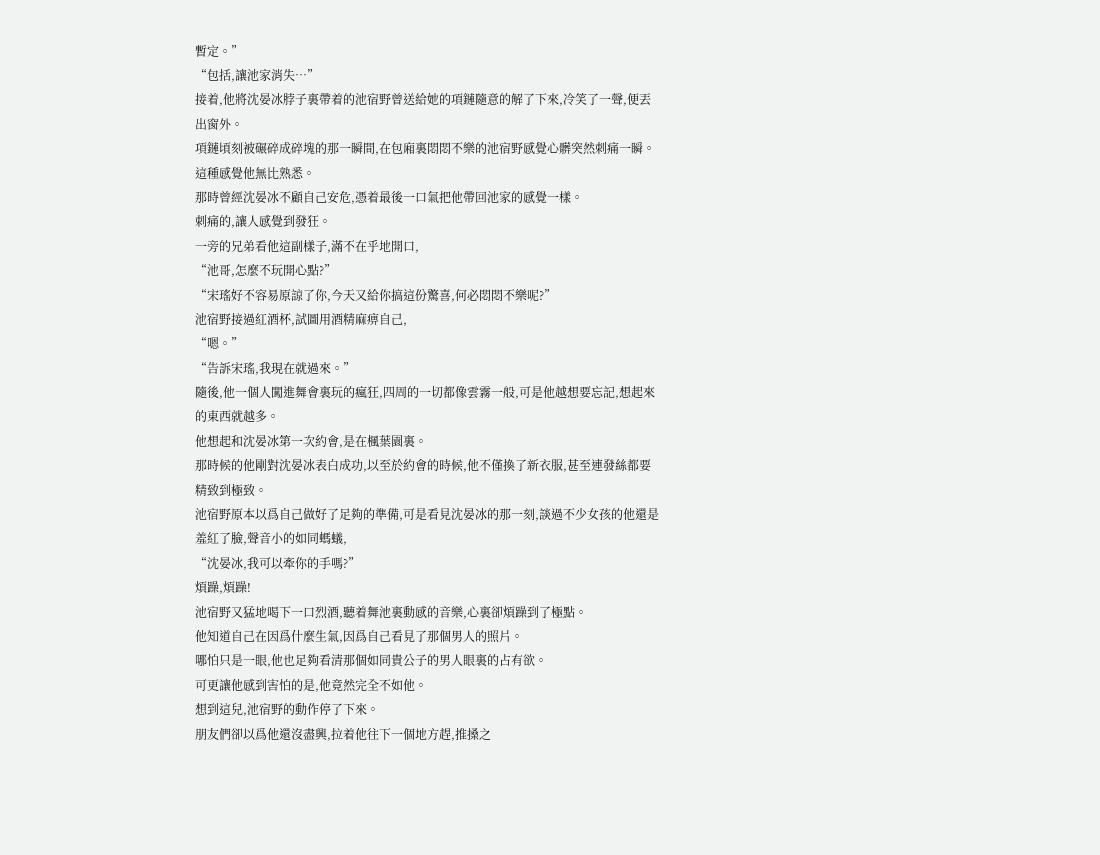暫定。”
“包括,讓池家消失…”
接着,他將沈晏冰脖子裏帶着的池宿野曾送給她的項鏈隨意的解了下來,冷笑了一聲,便丟出窗外。
項鏈頃刻被碾碎成碎塊的那一瞬間,在包廂裏悶悶不樂的池宿野感覺心髒突然刺痛一瞬。
這種感覺他無比熟悉。
那時曾經沈晏冰不顧自己安危,憑着最後一口氣把他帶回池家的感覺一樣。
刺痛的,讓人感覺到發狂。
一旁的兄弟看他這副樣子,滿不在乎地開口,
“池哥,怎麼不玩開心點?”
“宋瑤好不容易原諒了你,今天又給你搞這份驚喜,何必悶悶不樂呢?”
池宿野接過紅酒杯,試圖用酒精麻痹自己,
“嗯。”
“告訴宋瑤,我現在就過來。”
隨後,他一個人闖進舞會裏玩的瘋狂,四周的一切都像雲霧一般,可是他越想要忘記,想起來的東西就越多。
他想起和沈晏冰第一次約會,是在楓葉園裏。
那時候的他剛對沈晏冰表白成功,以至於約會的時候,他不僅換了新衣服,甚至連發絲都要精致到極致。
池宿野原本以爲自己做好了足夠的準備,可是看見沈晏冰的那一刻,談過不少女孩的他還是羞紅了臉,聲音小的如同螞蟻,
“沈晏冰,我可以牽你的手嗎?”
煩躁,煩躁!
池宿野又猛地喝下一口烈酒,聽着舞池裏動感的音樂,心裏卻煩躁到了極點。
他知道自己在因爲什麼生氣,因爲自己看見了那個男人的照片。
哪怕只是一眼,他也足夠看清那個如同貴公子的男人眼裏的占有欲。
可更讓他感到害怕的是,他竟然完全不如他。
想到這兒,池宿野的動作停了下來。
朋友們卻以爲他還沒盡興,拉着他往下一個地方趕,推搡之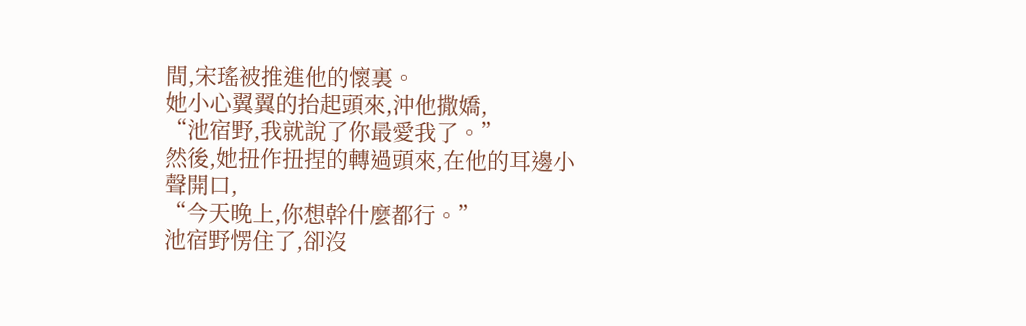間,宋瑤被推進他的懷裏。
她小心翼翼的抬起頭來,沖他撒嬌,
“池宿野,我就說了你最愛我了。”
然後,她扭作扭捏的轉過頭來,在他的耳邊小聲開口,
“今天晚上,你想幹什麼都行。”
池宿野愣住了,卻沒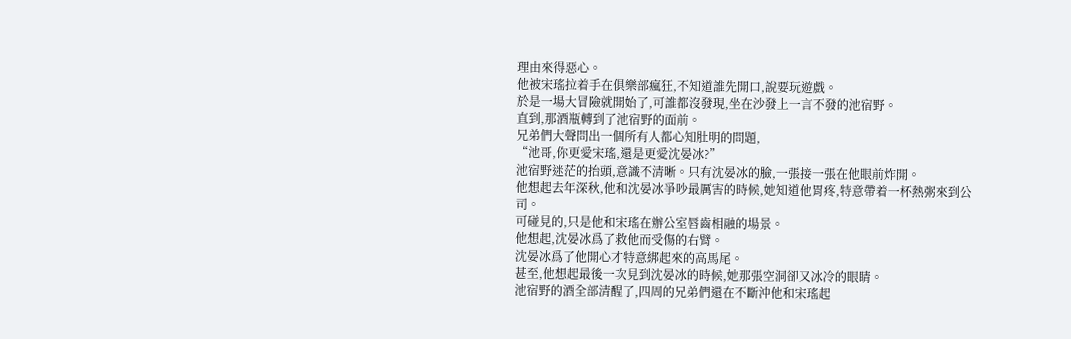理由來得惡心。
他被宋瑤拉着手在俱樂部瘋狂,不知道誰先開口,說要玩遊戲。
於是一場大冒險就開始了,可誰都沒發現,坐在沙發上一言不發的池宿野。
直到,那酒瓶轉到了池宿野的面前。
兄弟們大聲問出一個所有人都心知肚明的問題,
“池哥,你更愛宋瑤,還是更愛沈晏冰?”
池宿野迷茫的抬頭,意識不清晰。只有沈晏冰的臉,一張接一張在他眼前炸開。
他想起去年深秋,他和沈晏冰爭吵最厲害的時候,她知道他胃疼,特意帶着一杯熱粥來到公司。
可碰見的,只是他和宋瑤在辦公室唇齒相融的場景。
他想起,沈晏冰爲了救他而受傷的右臂。
沈晏冰爲了他開心才特意綁起來的高馬尾。
甚至,他想起最後一次見到沈晏冰的時候,她那張空洞卻又冰冷的眼睛。
池宿野的酒全部清醒了,四周的兄弟們還在不斷沖他和宋瑤起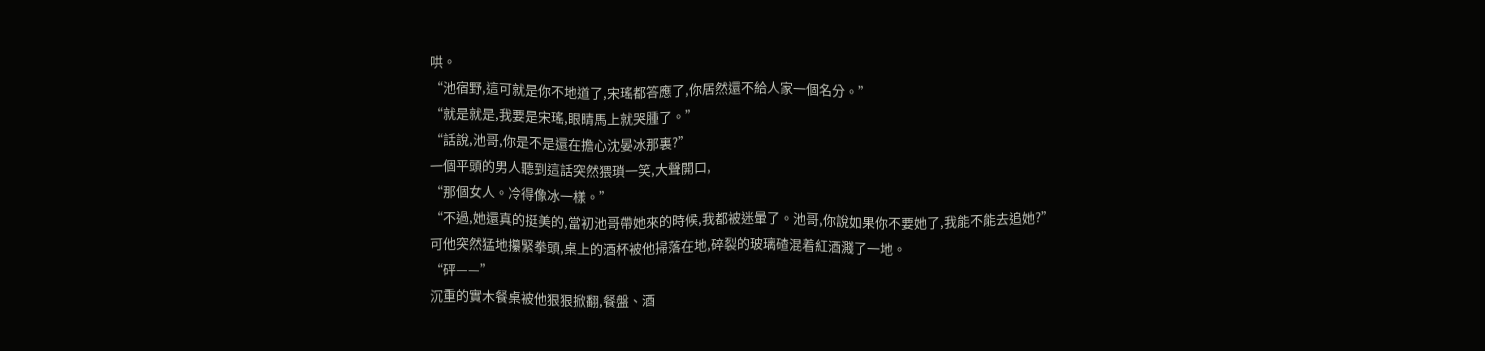哄。
“池宿野,這可就是你不地道了,宋瑤都答應了,你居然還不給人家一個名分。”
“就是就是,我要是宋瑤,眼睛馬上就哭腫了。”
“話說,池哥,你是不是還在擔心沈晏冰那裏?”
一個平頭的男人聽到這話突然猥瑣一笑,大聲開口,
“那個女人。冷得像冰一樣。”
“不過,她還真的挺美的,當初池哥帶她來的時候,我都被迷暈了。池哥,你說如果你不要她了,我能不能去追她?”
可他突然猛地攥緊拳頭,桌上的酒杯被他掃落在地,碎裂的玻璃碴混着紅酒濺了一地。
“砰——”
沉重的實木餐桌被他狠狠掀翻,餐盤、酒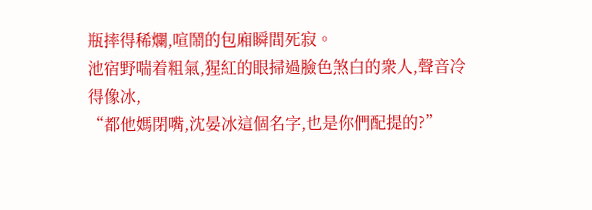瓶摔得稀爛,喧鬧的包廂瞬間死寂。
池宿野喘着粗氣,猩紅的眼掃過臉色煞白的衆人,聲音冷得像冰,
“都他媽閉嘴,沈晏冰這個名字,也是你們配提的?”